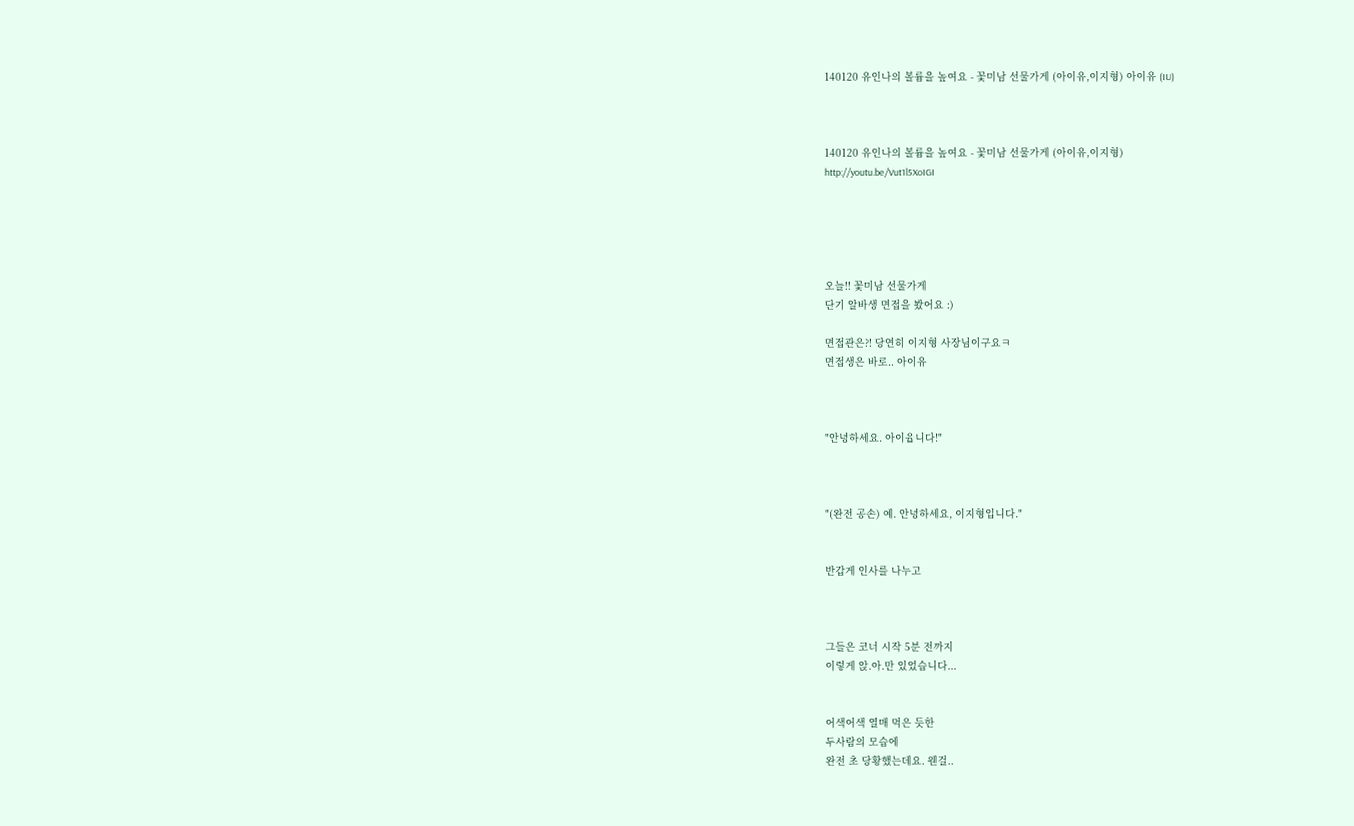140120 유인나의 볼륨을 높여요 - 꽃미남 선물가게 (아이유,이지형) 아이유 (IU)



140120 유인나의 볼륨을 높여요 - 꽃미남 선물가게 (아이유,이지형)
http://youtu.be/Vut1l5XoIGI





오늘!! 꽃미남 선물가게
단기 알바생 면접을 봤어요 :)

면접관은?! 당연히 이지형 사장님이구요ㅋ
면접생은 바로.. 아이유



"안녕하세요. 아이윱니다!"



"(완전 공손) 예. 안녕하세요, 이지형입니다."


반갑게 인사를 나누고



그들은 코너 시작 5분 전까지
이렇게 앉.아.만 있었습니다...


어색어색 열매 먹은 듯한
두사람의 모습에
완전 초 당황했는데요. 웬걸..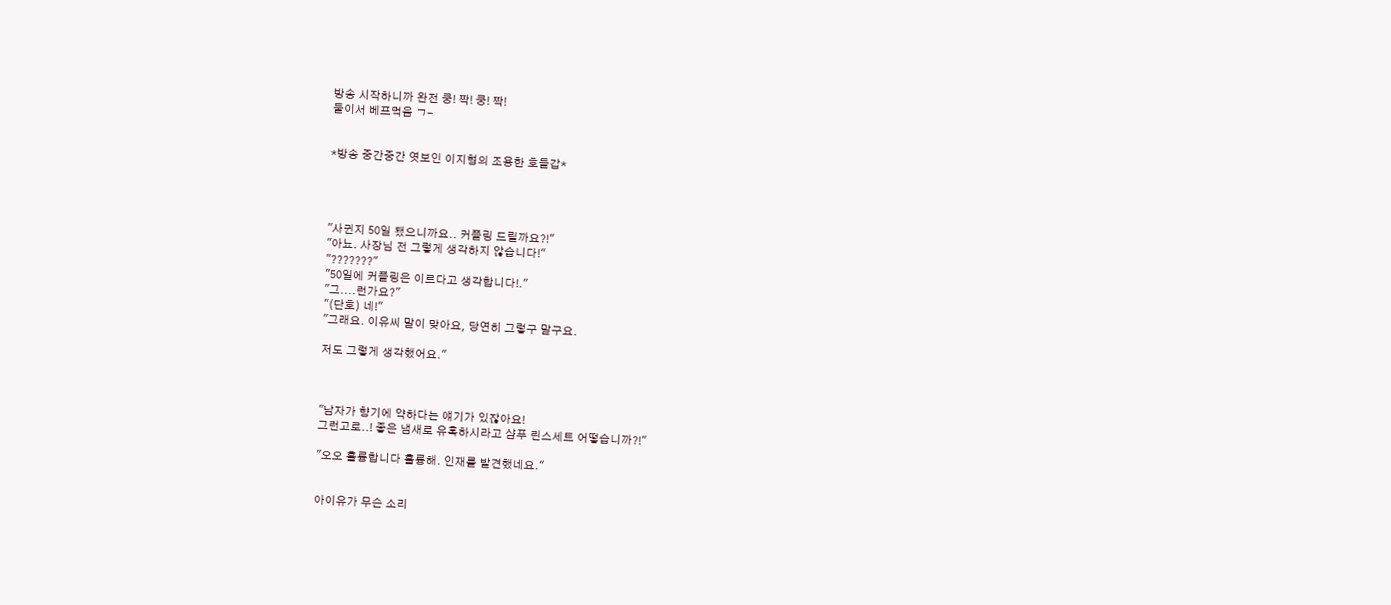방송 시작하니까 완전 쿵! 짝! 쿵! 짝!
둘이서 베프먹음 ㄱ-


*방송 중간중간 엿보인 이지형의 조용한 호들갑*




"사귄지 50일 됐으니까요.. 커플링 드릴까요?!"
"아뇨. 사장님 전 그렇게 생각하지 않습니다!"
"???????"
"50일에 커플링은 이르다고 생각합니다!."
"그....런가요?"
"(단호) 네!"
"그래요. 이유씨 말이 맞아요, 당연히 그렇구 말구요.

저도 그렇게 생각했어요."



"남자가 향기에 약하다는 얘기가 있잖아요!
그런고로..! 좋은 냄새로 유혹하시라고 샴푸 린스세트 어떻습니까?!"

"오오 훌륭합니다 훌륭해. 인재를 발견했네요."


아이유가 무슨 소리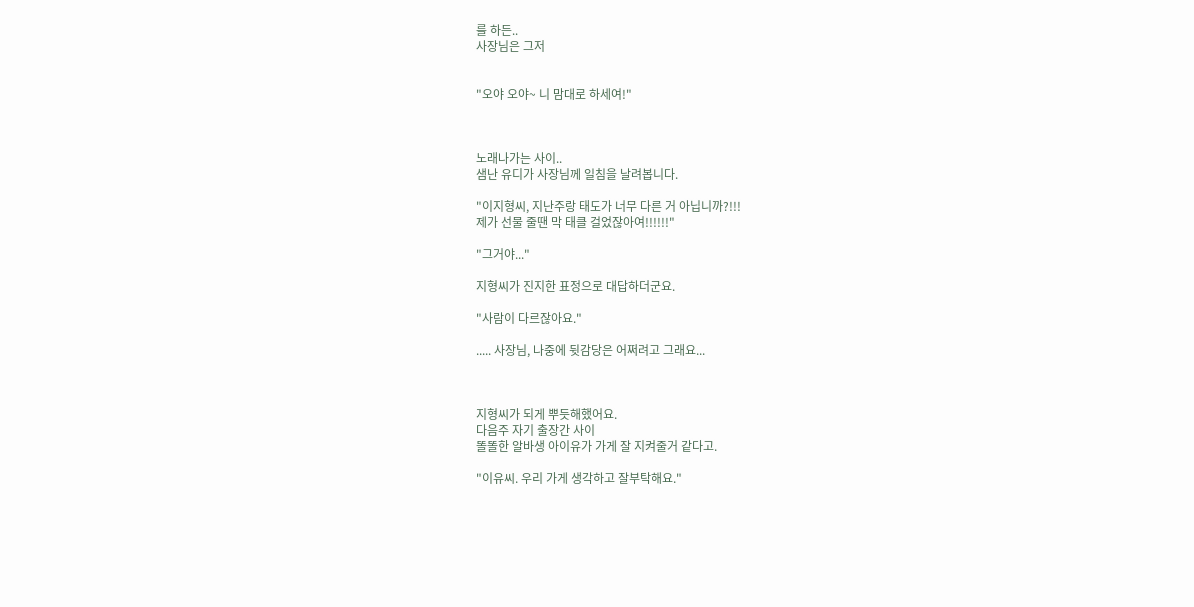를 하든..
사장님은 그저


"오야 오야~ 니 맘대로 하세여!"



노래나가는 사이..
샘난 유디가 사장님께 일침을 날려봅니다.

"이지형씨, 지난주랑 태도가 너무 다른 거 아닙니까?!!!
제가 선물 줄땐 막 태클 걸었잖아여!!!!!!"

"그거야..."

지형씨가 진지한 표정으로 대답하더군요.

"사람이 다르잖아요."

..... 사장님, 나중에 뒷감당은 어쩌려고 그래요...



지형씨가 되게 뿌듯해했어요.
다음주 자기 출장간 사이
똘똘한 알바생 아이유가 가게 잘 지켜줄거 같다고.

"이유씨. 우리 가게 생각하고 잘부탁해요."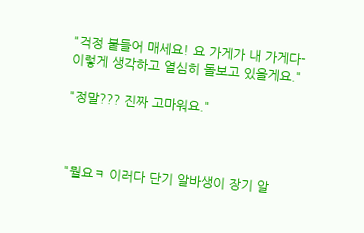"걱정 붙들어 매세요! 요 가게가 내 가게다-
이렇게 생각하고 열심히 돌보고 있을게요."

"정말??? 진짜 고마워요."



"뭘요ㅋ 이러다 단기 알바생이 장기 알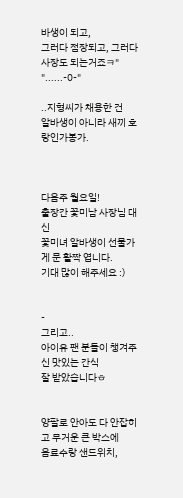바생이 되고,
그러다 점장되고, 그러다 사장도 되는거죠ㅋ"
"......-0-"

..지형씨가 채용한 건
알바생이 아니라 새끼 호랑인가봉가.



다음주 월요일!
출장간 꽃미남 사장님 대신
꽃미녀 알바생이 선물가게 문 활짝 엽니다.
기대 많이 해주세요 :)


-
그리고..
아이유 팬 분들이 챙겨주신 맛있는 간식
잘 받았습니다ㅎ


양팔로 안아도 다 안잡히고 무거운 큰 박스에
음료수랑 샌드위치,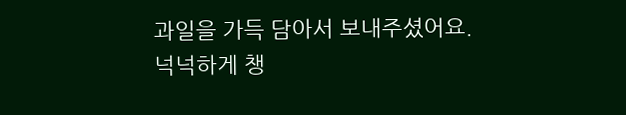과일을 가득 담아서 보내주셨어요.
넉넉하게 챙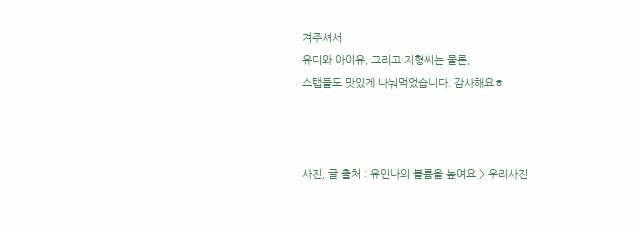겨주셔서
유디와 아이유, 그리고 지형씨는 물론,
스탭들도 맛있게 나눠먹었습니다. 감사해요ㅎ



사진, 글 출처 : 유인나의 볼륨을 높여요 > 우리사진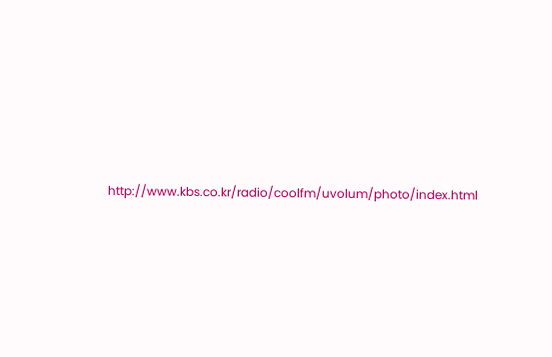http://www.kbs.co.kr/radio/coolfm/uvolum/photo/index.html